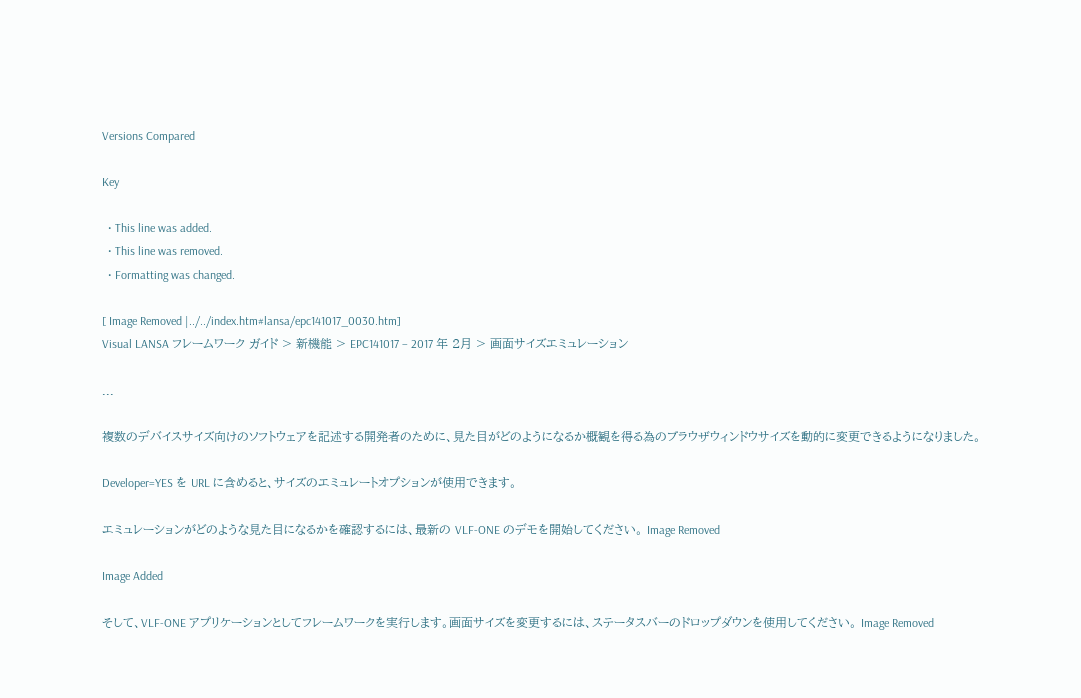Versions Compared

Key

  • This line was added.
  • This line was removed.
  • Formatting was changed.

[ Image Removed |../../index.htm#lansa/epc141017_0030.htm]
Visual LANSA フレームワーク ガイド > 新機能 > EPC141017 – 2017 年 2月 > 画面サイズエミュレーション

...

複数のデバイスサイズ向けのソフトウェアを記述する開発者のために、見た目がどのようになるか概観を得る為のブラウザウィンドウサイズを動的に変更できるようになりました。

Developer=YES を URL に含めると、サイズのエミュレートオプションが使用できます。

エミュレーションがどのような見た目になるかを確認するには、最新の VLF-ONE のデモを開始してください。 Image Removed

Image Added

そして、VLF-ONE アプリケーションとしてフレームワークを実行します。画面サイズを変更するには、ステータスバーのドロップダウンを使用してください。 Image Removed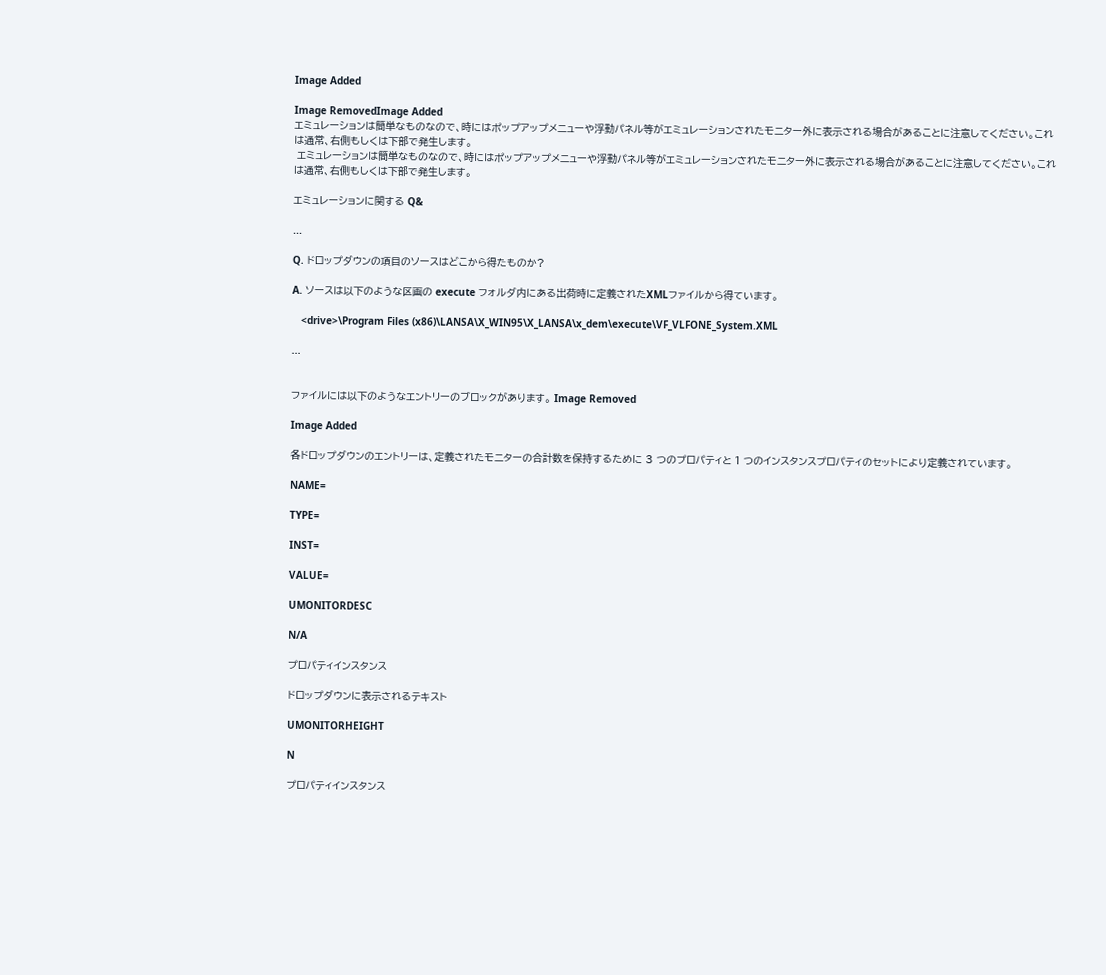Image Added

Image RemovedImage Added
エミュレーションは簡単なものなので、時にはポップアップメニューや浮動パネル等がエミュレーションされたモニター外に表示される場合があることに注意してください。これは通常、右側もしくは下部で発生します。
 エミュレーションは簡単なものなので、時にはポップアップメニューや浮動パネル等がエミュレーションされたモニター外に表示される場合があることに注意してください。これは通常、右側もしくは下部で発生します。

エミュレーションに関する Q&

...

Q. ドロップダウンの項目のソースはどこから得たものか?

A. ソースは以下のような区画の execute フォルダ内にある出荷時に定義されたXMLファイルから得ています。

   <drive>\Program Files (x86)\LANSA\X_WIN95\X_LANSA\x_dem\execute\VF_VLFONE_System.XML

...


ファイルには以下のようなエントリーのブロックがあります。 Image Removed

Image Added

各ドロップダウンのエントリーは、定義されたモニターの合計数を保持するために 3 つのプロパティと 1 つのインスタンスプロパティのセットにより定義されています。

NAME=

TYPE=

INST=

VALUE=

UMONITORDESC

N/A

プロパティインスタンス

ドロップダウンに表示されるテキスト

UMONITORHEIGHT

N

プロパティインスタンス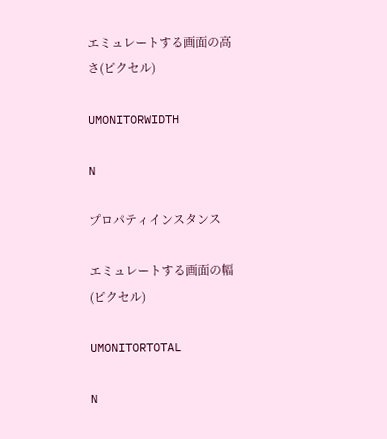エミュレートする画面の高さ(ピクセル)

UMONITORWIDTH

N

プロパティインスタンス

エミュレートする画面の幅(ピクセル)

UMONITORTOTAL

N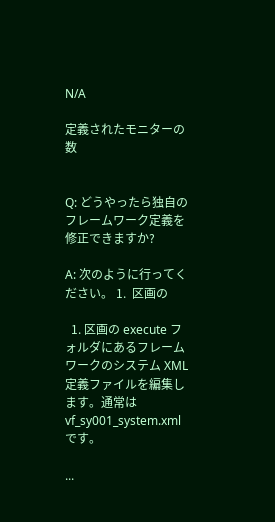N/A

定義されたモニターの数


Q: どうやったら独自のフレームワーク定義を修正できますか?

A: 次のように行ってください。 1.  区画の

  1. 区画の execute フォルダにあるフレームワークのシステム XML 定義ファイルを編集します。通常は vf_sy001_system.xmlです。

...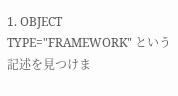1. OBJECT TYPE="FRAMEWORK" という記述を見つけま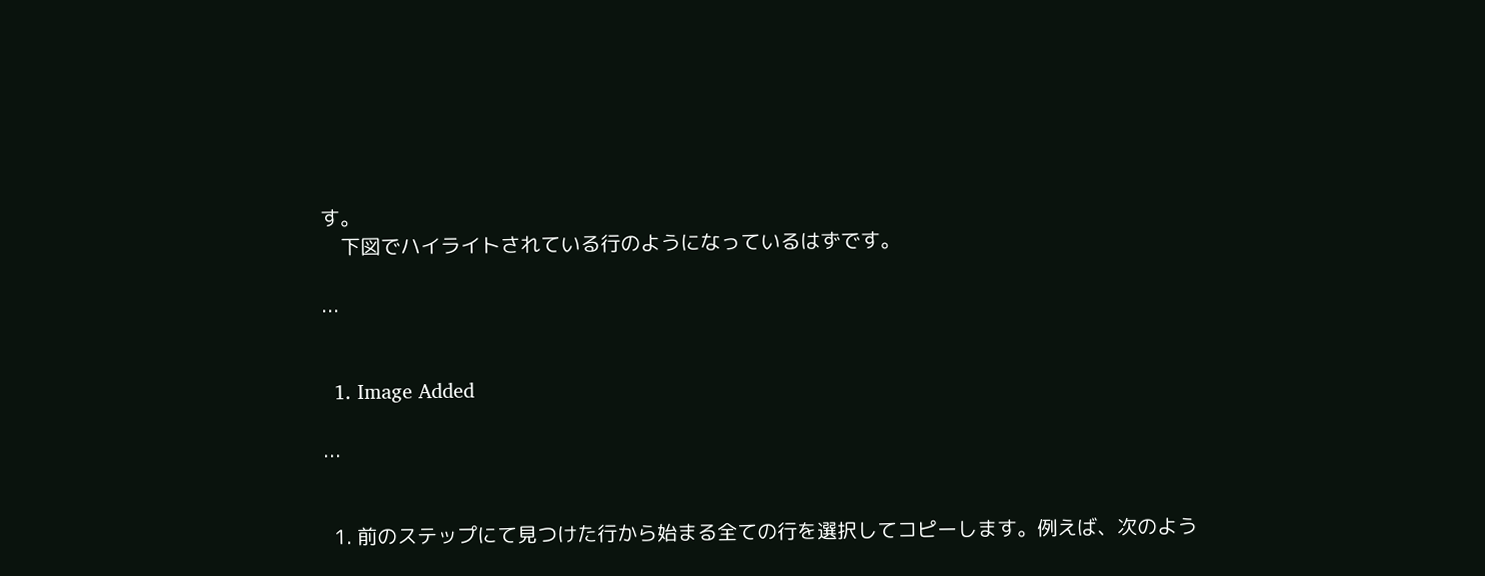す。
    下図でハイライトされている行のようになっているはずです。

...


  1. Image Added

...


  1. 前のステップにて見つけた行から始まる全ての行を選択してコピーします。例えば、次のよう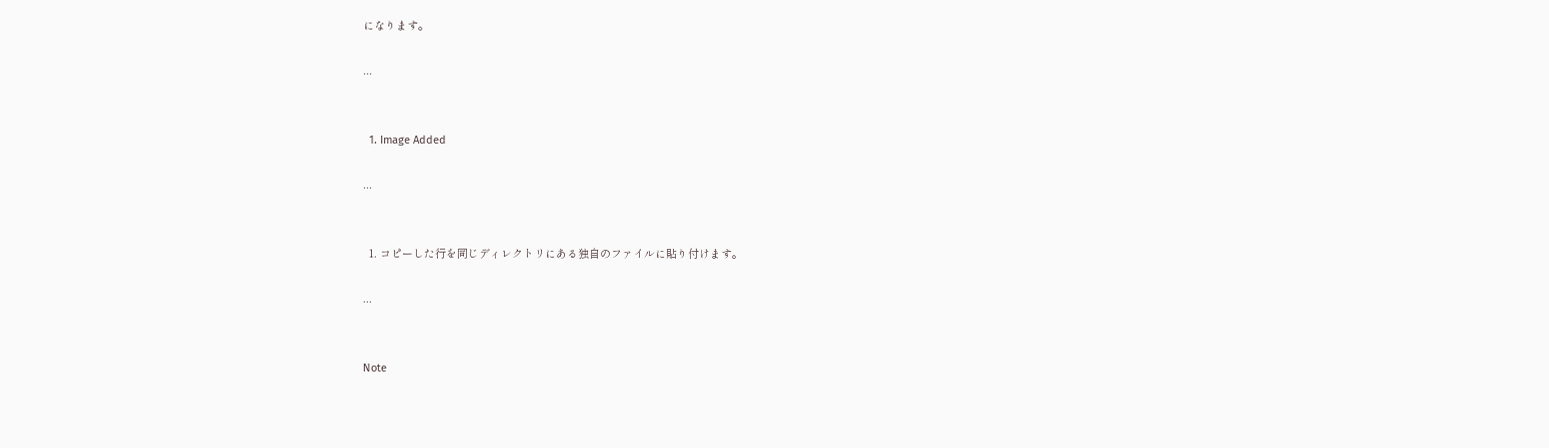になります。

...


  1. Image Added

...


  1. コピーした行を同じディレクトリにある独自のファイルに貼り付けます。

...


Note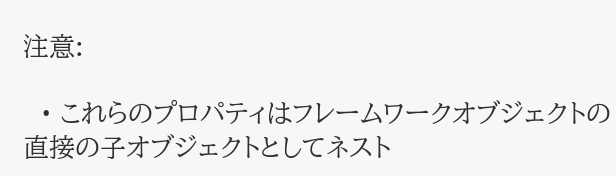注意:

  • これらのプロパティはフレームワークオブジェクトの直接の子オブジェクトとしてネスト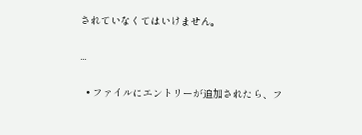されていなくてはいけません。

...

  • ファイルにエントリーが追加されたら、フ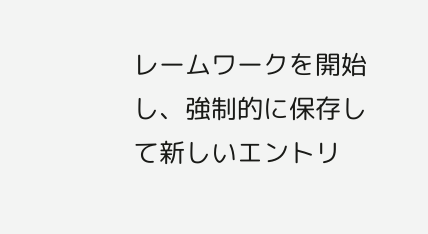レームワークを開始し、強制的に保存して新しいエントリ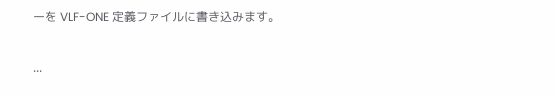ーを VLF-ONE 定義ファイルに書き込みます。

...